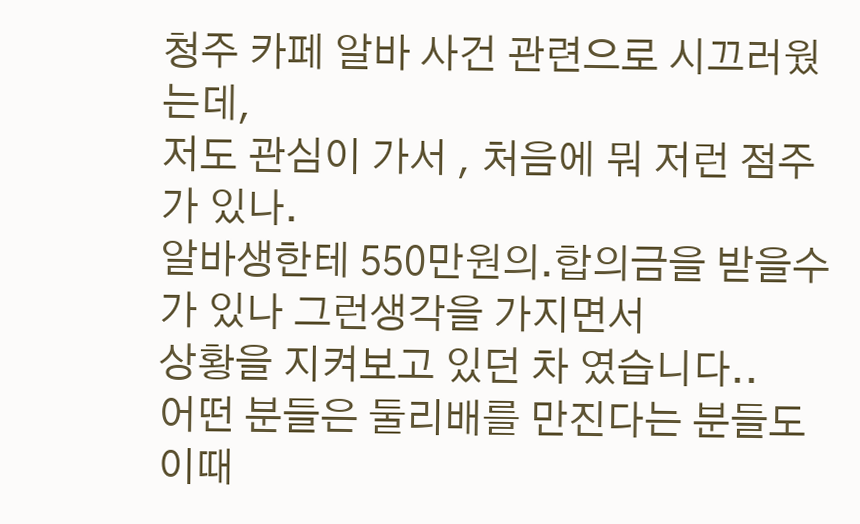청주 카페 알바 사건 관련으로 시끄러웠는데,
저도 관심이 가서 , 처음에 뭐 저런 점주가 있나.
알바생한테 550만원의.합의금을 받을수 가 있나 그런생각을 가지면서
상황을 지켜보고 있던 차 였습니다..
어떤 분들은 둘리배를 만진다는 분들도 이때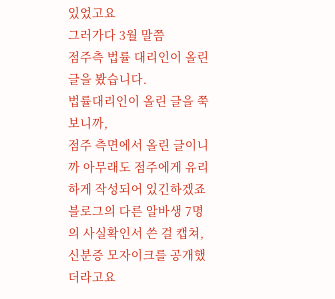있었고요
그러가다 3월 말쯤
점주측 법률 대리인이 올린 글을 봤습니다.
법률대리인이 올린 글을 쭉 보니까,
점주 측면에서 올린 글이니까 아무래도 점주에게 유리하게 작성되어 있긴하겠죠
블로그의 다른 알바생 7명의 사실확인서 쓴 걸 캡쳐, 신분증 모자이크를 공개했더라고요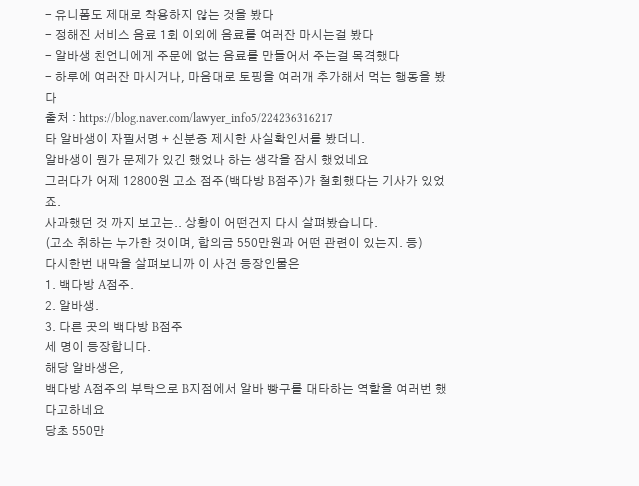- 유니폼도 제대로 착용하지 않는 것을 봤다
- 정해진 서비스 음료 1회 이외에 음료를 여러잔 마시는걸 봤다
- 알바생 친언니에게 주문에 없는 음료를 만들어서 주는걸 목격했다
- 하루에 여러잔 마시거나, 마음대로 토핑을 여러개 추가해서 먹는 행동을 봤다
출처 : https://blog.naver.com/lawyer_info5/224236316217
타 알바생이 자필서명 + 신분증 제시한 사실확인서를 봤더니.
알바생이 뭔가 문제가 있긴 했었나 하는 생각을 잠시 했었네요
그러다가 어제 12800원 고소 점주(백다방 B점주)가 철회했다는 기사가 있었죠.
사과했던 것 까지 보고는.. 상황이 어떤건지 다시 살펴봤습니다.
(고소 취하는 누가한 것이며, 합의금 550만원과 어떤 관련이 있는지. 등)
다시한번 내막을 살펴보니까 이 사건 등장인물은
1. 백다방 A점주.
2. 알바생.
3. 다른 곳의 백다방 B점주
세 명이 등장합니다.
해당 알바생은,
백다방 A점주의 부탁으로 B지점에서 알바 빵구를 대타하는 역할을 여러번 했다고하네요
당초 550만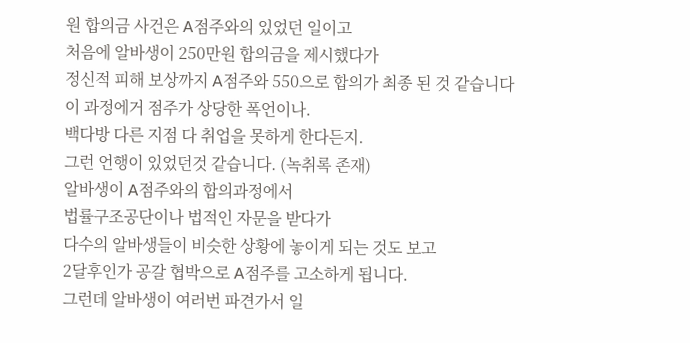원 합의금 사건은 A점주와의 있었던 일이고
처음에 알바생이 250만원 합의금을 제시했다가
정신적 피해 보상까지 A점주와 550으로 합의가 최종 된 것 같습니다
이 과정에거 점주가 상당한 폭언이나.
백다방 다른 지점 다 취업을 못하게 한다든지.
그런 언행이 있었던것 같습니다. (녹취록 존재)
알바생이 A점주와의 합의과정에서
법률구조공단이나 법적인 자문을 받다가
다수의 알바생들이 비슷한 상황에 놓이게 되는 것도 보고
2달후인가 공갈 협박으로 A점주를 고소하게 됩니다.
그런데 알바생이 여러번 파견가서 일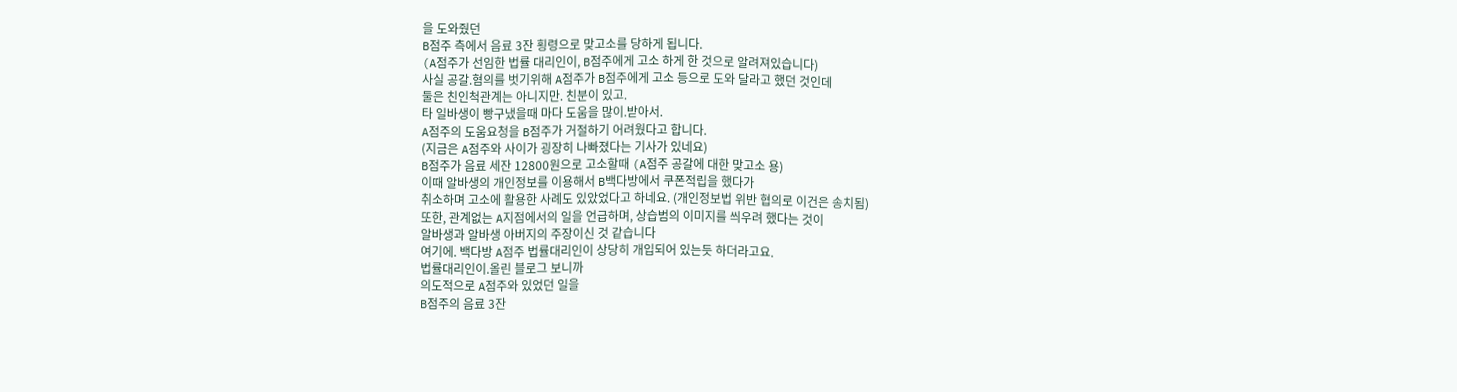을 도와줬던
B점주 측에서 음료 3잔 횡령으로 맞고소를 당하게 됩니다.
(A점주가 선임한 법률 대리인이, B점주에게 고소 하게 한 것으로 알려져있습니다)
사실 공갈.혐의를 벗기위해 A점주가 B점주에게 고소 등으로 도와 달라고 했던 것인데
둘은 친인척관계는 아니지만. 친분이 있고.
타 일바생이 빵구냈을때 마다 도움을 많이.받아서.
A점주의 도움요청을 B점주가 거절하기 어려웠다고 합니다.
(지금은 A점주와 사이가 굉장히 나빠졌다는 기사가 있네요)
B점주가 음료 세잔 12800원으로 고소할때 (A점주 공갈에 대한 맞고소 용)
이때 알바생의 개인정보를 이용해서 B백다방에서 쿠폰적립을 했다가
취소하며 고소에 활용한 사례도 있았었다고 하네요. (개인정보법 위반 협의로 이건은 송치됨)
또한, 관계없는 A지점에서의 일을 언급하며, 상습범의 이미지를 씌우려 했다는 것이
알바생과 알바생 아버지의 주장이신 것 같습니다
여기에. 백다방 A점주 법률대리인이 상당히 개입되어 있는듯 하더라고요.
법률대리인이.올린 블로그 보니까
의도적으로 A점주와 있었던 일을
B점주의 음료 3잔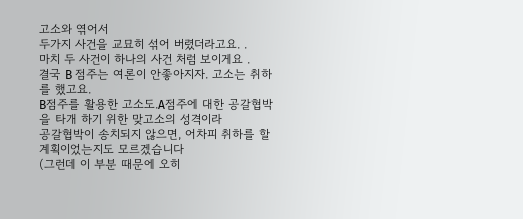고소와 엮어서
두가지 사건을 교묘히 섞어 버렸더라고요. .
마치 두 사건이 하나의 사건 처럼 보이게요 .
결국 B 점주는 여론이 안좋아지자. 고소는 취하를 했고요.
B점주를 활용한 고소도.A점주에 대한 공갈협박을 타개 하기 위한 맞고소의 성격이라
공갈협박이 송치되지 않으면, 어차피 취하를 할 계획이었는지도 모르겠습니다
(그런데 이 부분 때문에 오히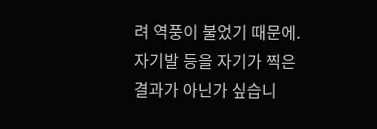려 역풍이 불었기 때문에. 자기발 등을 자기가 찍은 결과가 아닌가 싶습니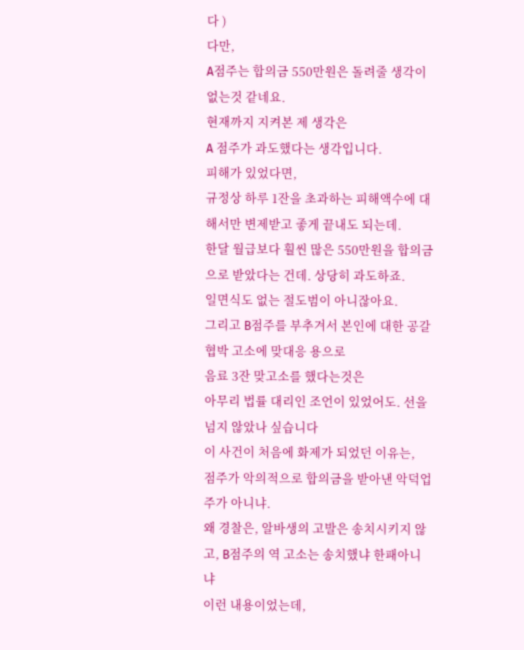다 )
다만,
A점주는 합의금 550만원은 돌려줄 생각이 없는것 같네요.
현재까지 지켜본 제 생각은
A 점주가 과도했다는 생각입니다.
피해가 있었다면,
규정상 하루 1잔을 초과하는 피해액수에 대해서만 변제받고 좋게 끝내도 되는데.
한달 월급보다 훨씬 많은 550만원을 합의금으로 받았다는 건데. 상당히 과도하죠.
일면식도 없는 절도범이 아니잖아요.
그리고 B점주를 부추겨서 본인에 대한 공갈협박 고소에 맞대응 용으로
음료 3잔 맞고소를 했다는것은
아무리 법률 대리인 조언이 있었어도. 선을 넘지 않았나 싶습니다
이 사건이 처음에 화제가 되었던 이유는,
점주가 악의적으로 합의금을 받아낸 악덕업주가 아니냐.
왜 경찰은, 알바생의 고발은 송치시키지 않고, B점주의 역 고소는 송치했냐 한패아니냐
이런 내용이었는데,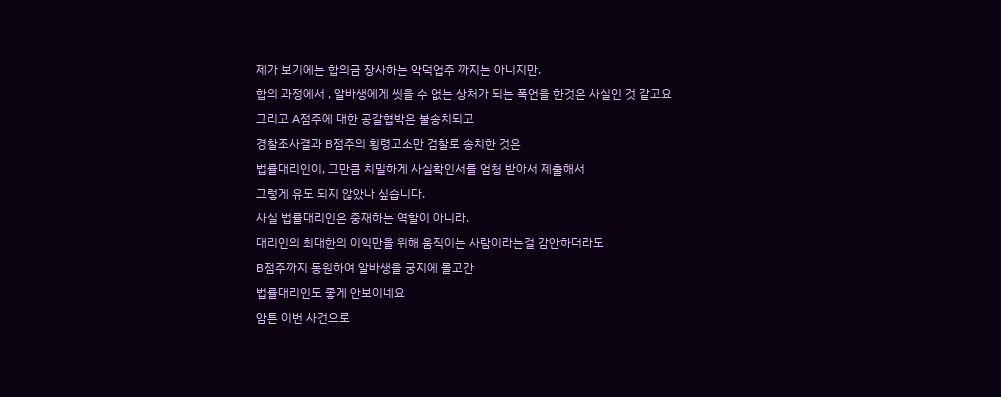제가 보기에는 합의금 장사하는 악덕업주 까지는 아니지만.
합의 과정에서 , 알바생에게 씻을 수 없는 상처가 되는 폭언을 한것은 사실인 것 같고요
그리고 A점주에 대한 공갈협박은 불송치되고
경찰조사결과 B점주의 횡령고소만 검찰로 송치한 것은
법률대리인이, 그만큼 치밀하게 사실확인서를 엄청 받아서 제출해서
그렇게 유도 되지 않았나 싶습니다.
사실 법률대리인은 중재하는 역할이 아니라.
대리인의 최대한의 이익만을 위해 움직이는 사람이라는걸 감안하더라도
B점주까지 동원하여 알바생을 궁지에 몰고간
법률대리인도 좋게 안보이네요
암튼 이번 사건으로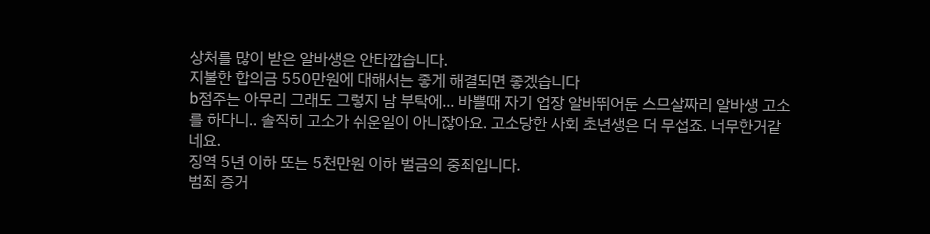상처를 많이 받은 알바생은 안타깝습니다.
지불한 합의금 550만원에 대해서는 좋게 해결되면 좋겠습니다
b점주는 아무리 그래도 그렇지 남 부탁에... 바쁠때 자기 업장 알바뛰어둔 스므살짜리 알바생 고소를 하다니.. 솔직히 고소가 쉬운일이 아니잖아요. 고소당한 사회 초년생은 더 무섭죠. 너무한거같네요.
징역 5년 이하 또는 5천만원 이하 벌금의 중죄입니다.
범죄 증거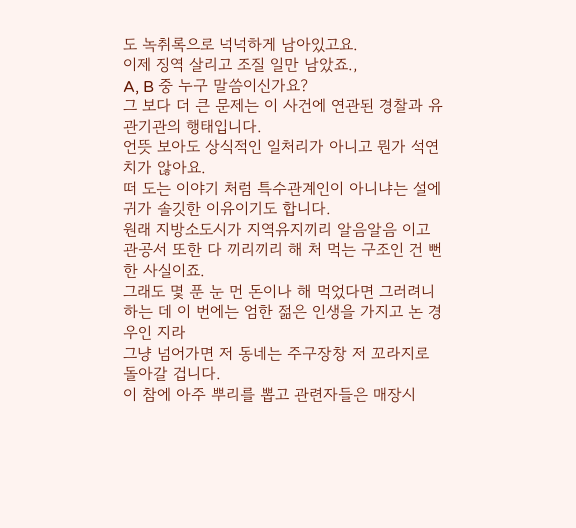도 녹취록으로 넉넉하게 남아있고요.
이제 징역 살리고 조질 일만 남았죠.,
A, B 중 누구 말씀이신가요?
그 보다 더 큰 문제는 이 사건에 연관된 경찰과 유관기관의 행태입니다.
언뜻 보아도 상식적인 일처리가 아니고 뭔가 석연치가 않아요.
떠 도는 이야기 처럼 특수관계인이 아니냐는 설에 귀가 솔깃한 이유이기도 합니다.
원래 지방소도시가 지역유지끼리 알음알음 이고 관공서 또한 다 끼리끼리 해 처 먹는 구조인 건 뻔한 사실이죠.
그래도 몇 푼 눈 먼 돈이나 해 먹었다면 그러려니 하는 데 이 번에는 엄한 젊은 인생을 가지고 논 경우인 지라
그냥 넘어가면 저 동네는 주구장창 저 꼬라지로 돌아갈 겁니다.
이 참에 아주 뿌리를 뽑고 관련자들은 매장시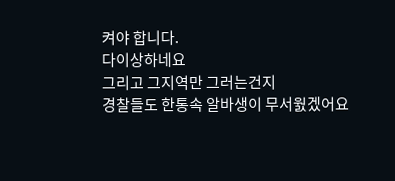켜야 합니다.
다이상하네요
그리고 그지역만 그러는건지
경찰들도 한통속 알바생이 무서웘겠어요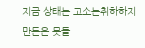지금 상태는 고소는취하하지만돈은 못돌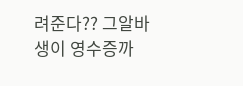려준다?? 그알바생이 영수증까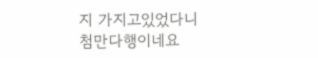지 가지고있었다니
첨만다행이네요